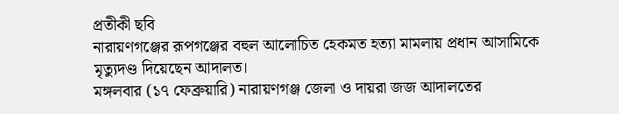প্রতীকী ছবি
নারায়ণগঞ্জের রূপগঞ্জের বহুল আলোচিত হেকমত হত্যা মামলায় প্রধান আসামিকে মৃত্যুদণ্ড দিয়েছেন আদালত।
মঙ্গলবার (১৭ ফেব্রুয়ারি) নারায়ণগঞ্জ জেলা ও দায়রা জজ আদালতের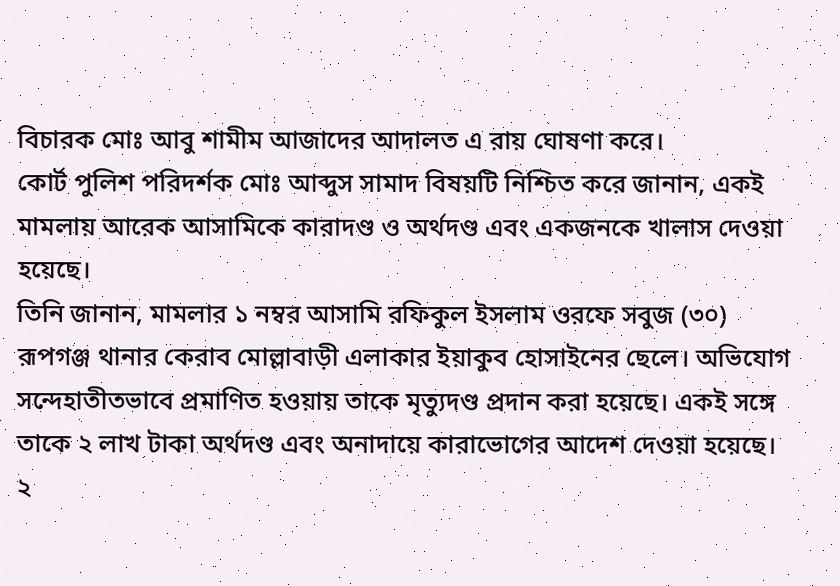বিচারক মোঃ আবু শামীম আজাদের আদালত এ রায় ঘোষণা করে।
কোর্ট পুলিশ পরিদর্শক মোঃ আব্দুস সামাদ বিষয়টি নিশ্চিত করে জানান, একই মামলায় আরেক আসামিকে কারাদণ্ড ও অর্থদণ্ড এবং একজনকে খালাস দেওয়া হয়েছে।
তিনি জানান, মামলার ১ নম্বর আসামি রফিকুল ইসলাম ওরফে সবুজ (৩০) রূপগঞ্জ থানার কেরাব মোল্লাবাড়ী এলাকার ইয়াকুব হোসাইনের ছেলে। অভিযোগ সন্দেহাতীতভাবে প্রমাণিত হওয়ায় তাকে মৃত্যুদণ্ড প্রদান করা হয়েছে। একই সঙ্গে তাকে ২ লাখ টাকা অর্থদণ্ড এবং অনাদায়ে কারাভোগের আদেশ দেওয়া হয়েছে।
২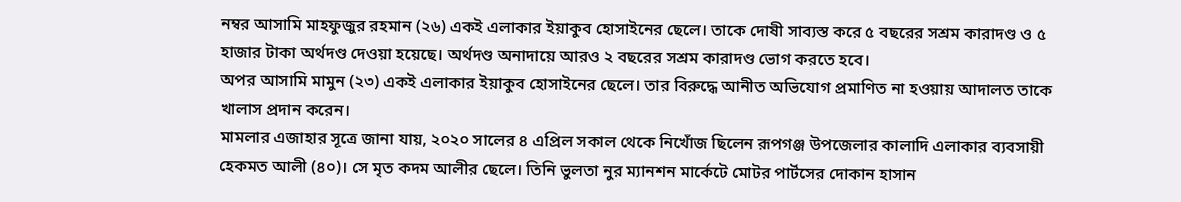নম্বর আসামি মাহফুজুর রহমান (২৬) একই এলাকার ইয়াকুব হোসাইনের ছেলে। তাকে দোষী সাব্যস্ত করে ৫ বছরের সশ্রম কারাদণ্ড ও ৫ হাজার টাকা অর্থদণ্ড দেওয়া হয়েছে। অর্থদণ্ড অনাদায়ে আরও ২ বছরের সশ্রম কারাদণ্ড ভোগ করতে হবে।
অপর আসামি মামুন (২৩) একই এলাকার ইয়াকুব হোসাইনের ছেলে। তার বিরুদ্ধে আনীত অভিযোগ প্রমাণিত না হওয়ায় আদালত তাকে খালাস প্রদান করেন।
মামলার এজাহার সূত্রে জানা যায়, ২০২০ সালের ৪ এপ্রিল সকাল থেকে নিখোঁজ ছিলেন রূপগঞ্জ উপজেলার কালাদি এলাকার ব্যবসায়ী হেকমত আলী (৪০)। সে মৃত কদম আলীর ছেলে। তিনি ভুলতা নুর ম্যানশন মার্কেটে মোটর পার্টসের দোকান হাসান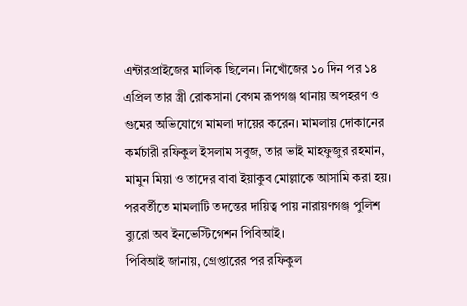এন্টারপ্রাইজের মালিক ছিলেন। নিখোঁজের ১০ দিন পর ১৪ এপ্রিল তার স্ত্রী রোকসানা বেগম রূপগঞ্জ থানায় অপহরণ ও গুমের অভিযোগে মামলা দায়ের করেন। মামলায় দোকানের কর্মচারী রফিকুল ইসলাম সবুজ, তার ভাই মাহফুজুর রহমান, মামুন মিয়া ও তাদের বাবা ইয়াকুব মোল্লাকে আসামি করা হয়।
পরবর্তীতে মামলাটি তদন্তের দায়িত্ব পায় নারায়ণগঞ্জ পুলিশ ব্যুরো অব ইনভেস্টিগেশন পিবিআই।
পিবিআই জানায়, গ্রেপ্তারের পর রফিকুল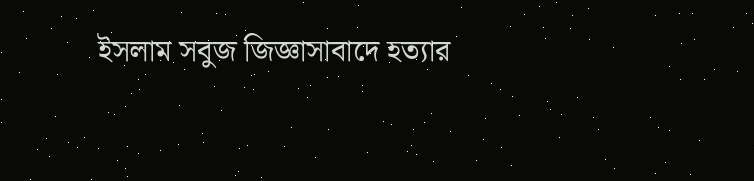ইসলাম সবুজ জিজ্ঞাসাবাদে হত্যার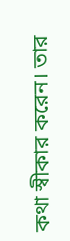কথা স্বীকার করেন। তার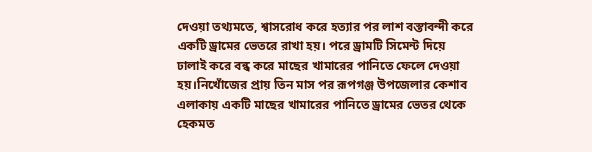দেওয়া তথ্যমতে, শ্বাসরোধ করে হত্যার পর লাশ বস্তাবন্দী করে একটি ড্রামের ভেতরে রাখা হয়। পরে ড্রামটি সিমেন্ট দিয়ে ঢালাই করে বন্ধ করে মাছের খামারের পানিতে ফেলে দেওয়া হয়।নিখোঁজের প্রায় তিন মাস পর রূপগঞ্জ উপজেলার কেশাব এলাকায় একটি মাছের খামারের পানিতে ড্রামের ভেতর থেকে হেকমত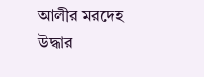আলীর মরদেহ উদ্ধার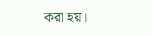করা হয়।